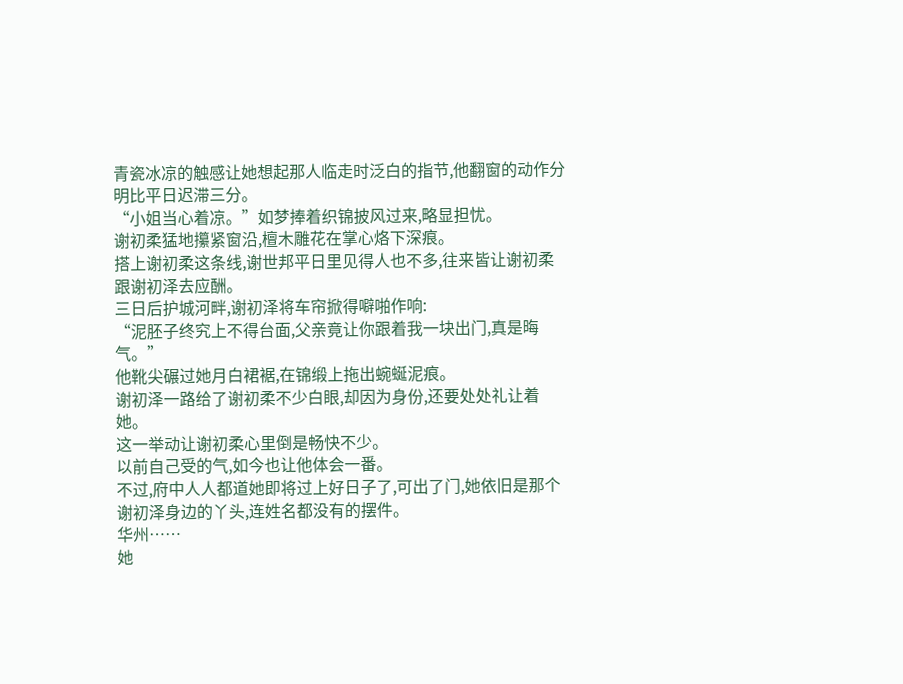青瓷冰凉的触感让她想起那人临走时泛白的指节,他翻窗的动作分明比平日迟滞三分。
“小姐当心着凉。”如梦捧着织锦披风过来,略显担忧。
谢初柔猛地攥紧窗沿,檀木雕花在掌心烙下深痕。
搭上谢初柔这条线,谢世邦平日里见得人也不多,往来皆让谢初柔跟谢初泽去应酬。
三日后护城河畔,谢初泽将车帘掀得噼啪作响:
“泥胚子终究上不得台面,父亲竟让你跟着我一块出门,真是晦气。”
他靴尖碾过她月白裙裾,在锦缎上拖出蜿蜒泥痕。
谢初泽一路给了谢初柔不少白眼,却因为身份,还要处处礼让着她。
这一举动让谢初柔心里倒是畅快不少。
以前自己受的气,如今也让他体会一番。
不过,府中人人都道她即将过上好日子了,可出了门,她依旧是那个谢初泽身边的丫头,连姓名都没有的摆件。
华州……
她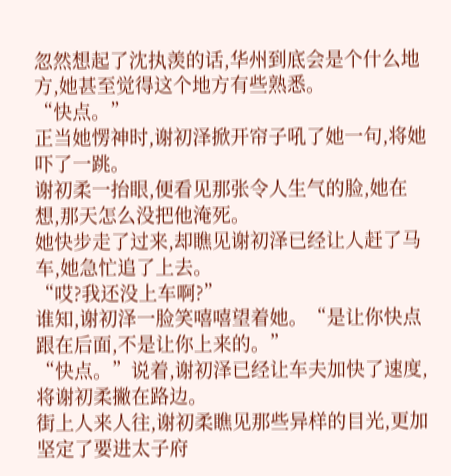忽然想起了沈执羡的话,华州到底会是个什么地方,她甚至觉得这个地方有些熟悉。
“快点。”
正当她愣神时,谢初泽掀开帘子吼了她一句,将她吓了一跳。
谢初柔一抬眼,便看见那张令人生气的脸,她在想,那天怎么没把他淹死。
她快步走了过来,却瞧见谢初泽已经让人赶了马车,她急忙追了上去。
“哎?我还没上车啊?”
谁知,谢初泽一脸笑嘻嘻望着她。“是让你快点跟在后面,不是让你上来的。”
“快点。”说着,谢初泽已经让车夫加快了速度,将谢初柔撇在路边。
街上人来人往,谢初柔瞧见那些异样的目光,更加坚定了要进太子府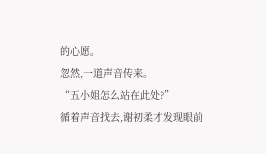的心愿。
忽然,一道声音传来。
“五小姐怎么站在此处?”
循着声音找去,谢初柔才发现眼前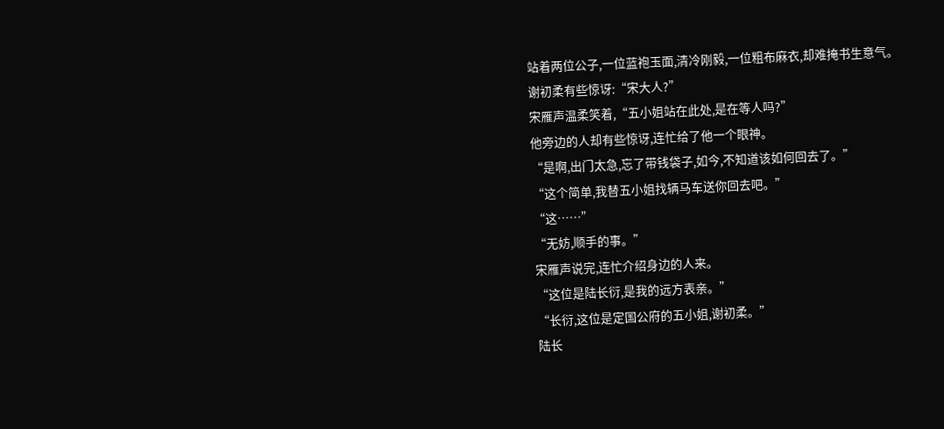站着两位公子,一位蓝袍玉面,清冷刚毅,一位粗布麻衣,却难掩书生意气。
谢初柔有些惊讶:“宋大人?”
宋雁声温柔笑着,“五小姐站在此处,是在等人吗?”
他旁边的人却有些惊讶,连忙给了他一个眼神。
“是啊,出门太急,忘了带钱袋子,如今,不知道该如何回去了。”
“这个简单,我替五小姐找辆马车送你回去吧。”
“这……”
“无妨,顺手的事。”
宋雁声说完,连忙介绍身边的人来。
“这位是陆长衍,是我的远方表亲。”
“长衍,这位是定国公府的五小姐,谢初柔。”
陆长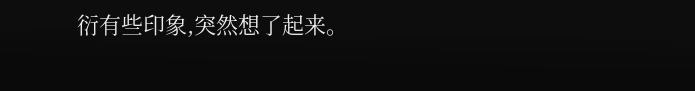衍有些印象,突然想了起来。